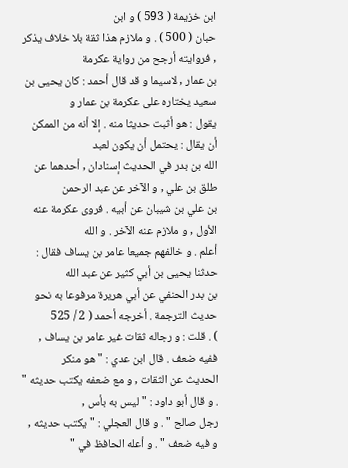ابن خزيمة ( 593 ) و ابن
حبان ( 500 ) . و ملازم هذا ثقة بلا خلاف يذكر , فروايته أرجح من رواية عكرمة
بن عمار , لاسيما و قد قال أحمد : كان يحيى بن سعيد يختاره على عكرمة بن عمار و
يقول : هو أثبت حديثا منه . إلا أنه من الممكن أن يقال : يحتمل أن يكون لعبد
الله بن بدر في الحديث إسنادان , أحدهما عن طلق بن علي , و الآخر عن عبد الرحمن
بن علي بن شيبان عن أبيه . فروى عكرمة عنه الأول , و ملازم عنه الآخر . و الله
أعلم . و خالفهم جميعا عامر بن يساف فقال : حدثنا يحيى بن أبي كثير عن عبد الله
بن بدر الحنفي عن أبي هريرة مرفوعا به نحو حديث الترجمة . أخرجه أحمد ( 2 / 525
) . قلت : و رجاله ثقات غير عامر بن يساف , ففيه ضعف . قال ابن عدي : " هو منكر
الحديث عن الثقات , و مع ضعفه يكتب حديثه " . و قال أبو داود : " ليس به بأس ,
رجل صالح " . و قال العجلي : " يكتب حديثه , و فيه ضعف " . و أعله الحافظ في "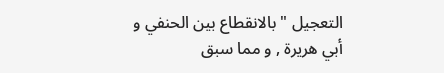التعجيل " بالانقطاع بين الحنفي و أبي هريرة , و مما سبق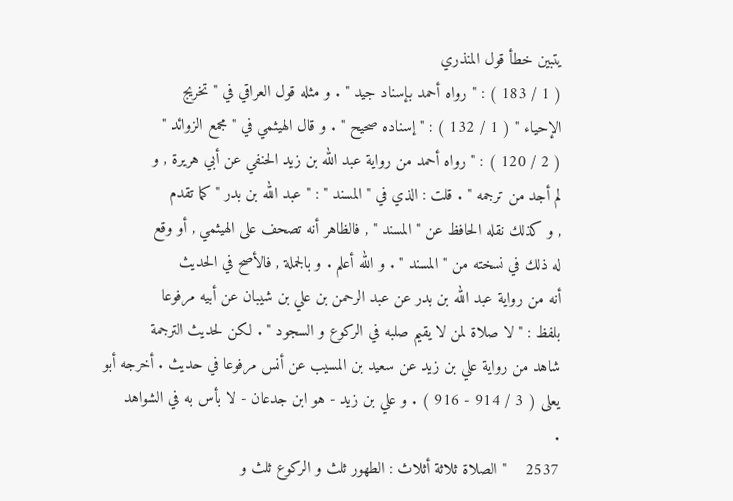يتبين خطأ قول المنذري
( 1 / 183 ) : " رواه أحمد بإسناد جيد " . و مثله قول العراقي في " تخريج
الإحياء " ( 1 / 132 ) : " إسناده صحيح " . و قال الهيثمي في " مجمع الزوائد "
( 2 / 120 ) : " رواه أحمد من رواية عبد الله بن زيد الحنفي عن أبي هريرة , و
لم أجد من ترجمه " . قلت : الذي في " المسند " : " عبد الله بن بدر " كما تقدم
, و كذلك نقله الحافظ عن " المسند " , فالظاهر أنه تصحف على الهيثمي , أو وقع
له ذلك في نسخته من " المسند " . و الله أعلم . و بالجملة , فالأصح في الحديث
أنه من رواية عبد الله بن بدر عن عبد الرحمن بن علي بن شيبان عن أبيه مرفوعا
بلفظ : " لا صلاة لمن لا يقيم صلبه في الركوع و السجود " . لكن لحديث الترجمة
شاهد من رواية علي بن زيد عن سعيد بن المسيب عن أنس مرفوعا في حديث . أخرجه أبو
يعلى ( 3 / 914 - 916 ) . و علي بن زيد - هو ابن جدعان - لا بأس به في الشواهد
.
2537    " الصلاة ثلاثة أثلاث : الطهور ثلث و الركوع ثلث و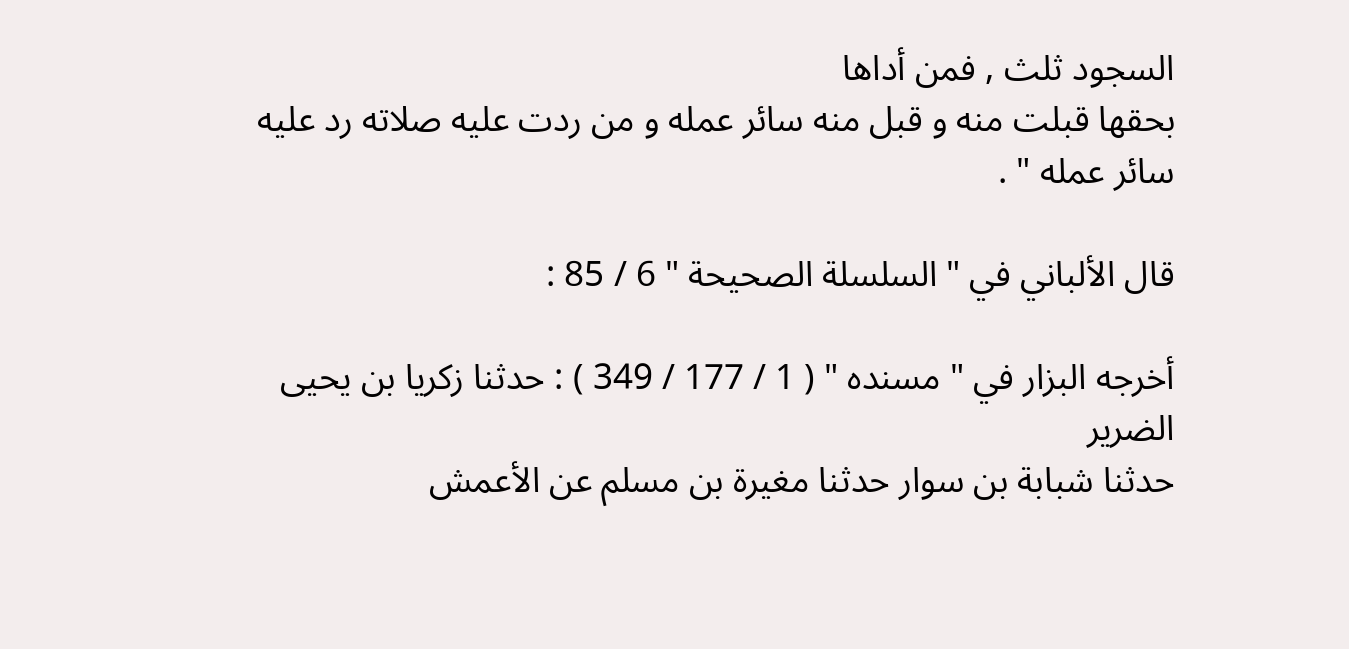السجود ثلث , فمن أداها
بحقها قبلت منه و قبل منه سائر عمله و من ردت عليه صلاته رد عليه سائر عمله " .

قال الألباني في " السلسلة الصحيحة " 6 / 85 :

أخرجه البزار في " مسنده " ( 1 / 177 / 349 ) : حدثنا زكريا بن يحيى الضرير
حدثنا شبابة بن سوار حدثنا مغيرة بن مسلم عن الأعمش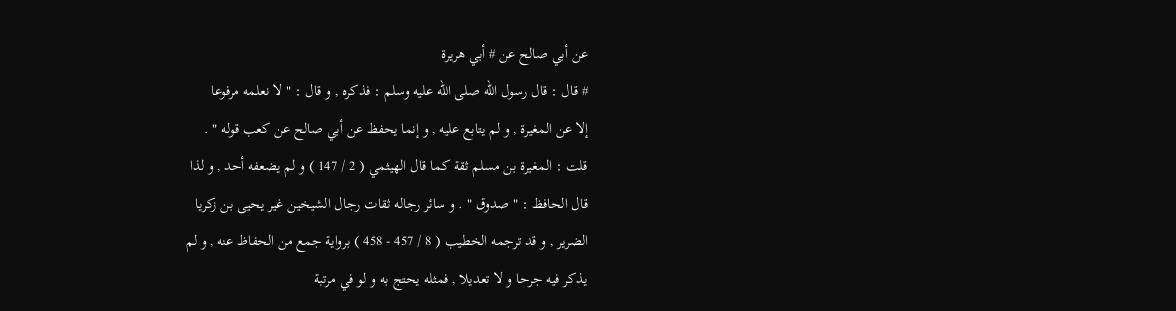عن أبي صالح عن # أبي هريرة
# قال : قال رسول الله صلى الله عليه وسلم : فذكره , و قال : " لا نعلمه مرفوعا
إلا عن المغيرة , و لم يتابع عليه , و إنما يحفظ عن أبي صالح عن كعب قوله " .
قلت : المغيرة بن مسلم ثقة كما قال الهيثمي ( 2 / 147 ) و لم يضعفه أحد , و لذا
قال الحافظ : " صدوق " . و سائر رجاله ثقات رجال الشيخين غير يحيى بن زكريا
الضرير , و قد ترجمه الخطيب ( 8 / 457 - 458 ) برواية جمع من الحفاظ عنه , و لم
يذكر فيه جرحا و لا تعديلا , فمثله يحتج به و لو في مرتبة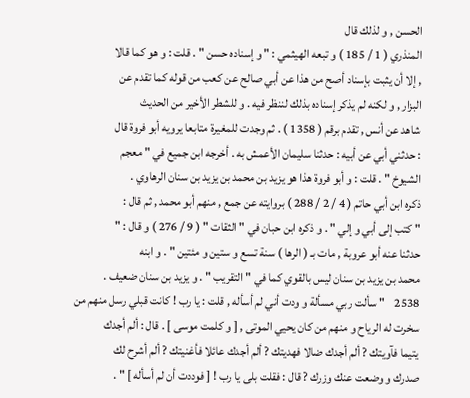الحسن , و لذلك قال
المنذري ( 1 / 185 ) و تبعه الهيثمي : " و إسناده حسن " . قلت : و هو كما قالا
, إلا أن يثبت بإسناد أصح من هذا عن أبي صالح عن كعب من قوله كما تقدم عن
البزار , و لكنه لم يذكر إسناده بذلك لننظر فيه . و للشطر الأخير من الحديث
شاهد عن أنس , تقدم برقم ( 1358 ) . ثم وجدت للمغيرة متابعا يرويه أبو فروة قال
: حدثني أبي عن أبيه : حدثنا سليمان الأعمش به . أخرجه ابن جميع في " معجم
الشيوخ " . قلت : و أبو فروة هذا هو يزيد بن محمد بن يزيد بن سنان الرهاوي .
ذكره ابن أبي حاتم ( 4 / 2 / 288 ) بروايته عن جمع , منهم أبو محمد , ثم قال :
" كتب إلى أبي و إلي " . و ذكره ابن حبان في " الثقات " ( 9 / 276 ) و قال : "
حدثنا عنه أبو عروبة , مات بـ ( الرها ) سنة تسع و ستين و مئتين " . و ابنه
محمد بن يزيد بن سنان ليس بالقوي كما في " التقريب " . و يزيد بن سنان ضعيف .
2538    " سألت ربي مسألة و ودت أني لم أسأله , قلت : يا رب ! كانت قبلي رسل منهم من
سخرت له الرياح و منهم من كان يحيي الموتى , [ و كلمت موسى ] . قال : ألم أجدك
يتيما فآويتك ? ألم أجدك ضالا فهديتك ? ألم أجدك عائلا فأغنيتك ? ألم أشرح لك
صدرك و وضعت عنك وزرك ? قال : فقلت بلى يا رب ! [ فوددت أن لم أسأله ] " .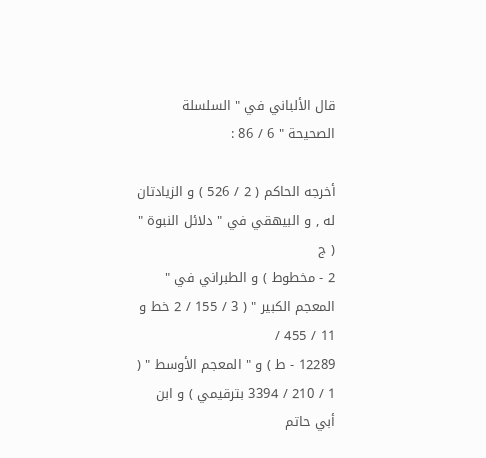قال الألباني في " السلسلة الصحيحة " 6 / 86 :

أخرجه الحاكم ( 2 / 526 ) و الزيادتان له , و البيهقي في " دلائل النبوة " ( ج
2 - مخطوط ) و الطبراني في " المعجم الكبير " ( 3 / 155 / 2 خط و 11 / 455 /
12289 - ط ) و " المعجم الأوسط " ( 1 / 210 / 3394 بترقيمي ) و ابن أبي حاتم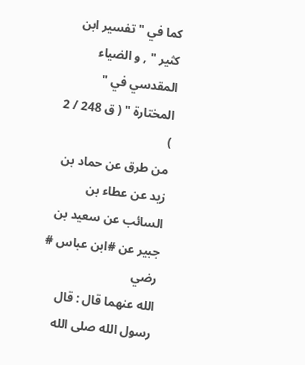كما في " تفسير ابن كثير " , و الضياء المقدسي في " المختارة " ( ق 248 / 2 )
من طرق عن حماد بن زيد عن عطاء بن السائب عن سعيد بن جبير عن #ابن عباس # رضي
الله عنهما قال : قال رسول الله صلى الله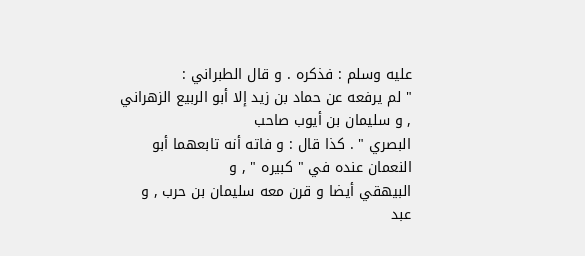عليه وسلم : فذكره . و قال الطبراني :
" لم يرفعه عن حماد بن زيد إلا أبو الربيع الزهراني , و سليمان بن أيوب صاحب
البصري " . كذا قال : و فاته أنه تابعهما أبو النعمان عنده في " كبيره " , و
البيهقي أيضا و قرن معه سليمان بن حرب , و عبد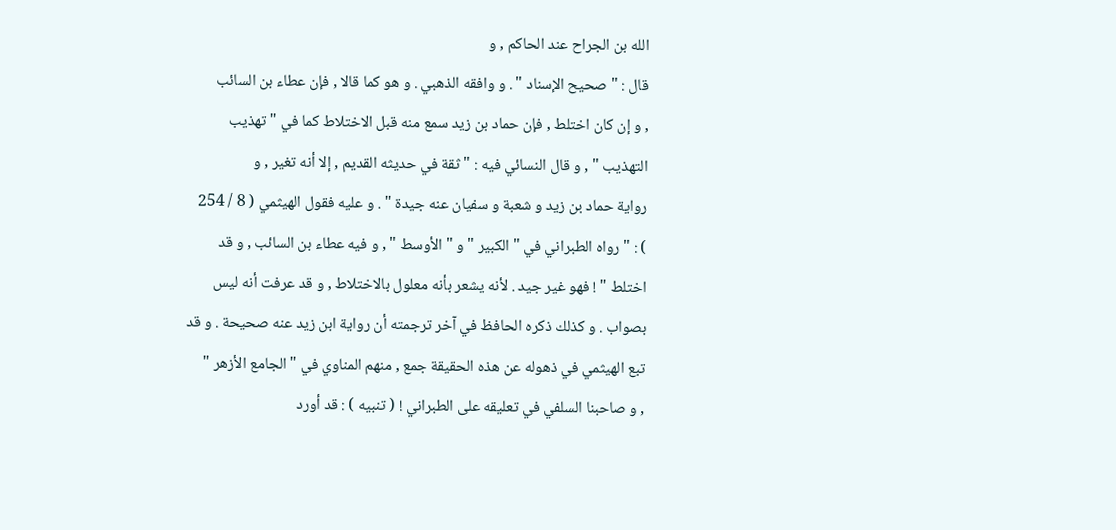الله بن الجراح عند الحاكم , و
قال : " صحيح الإسناد " . و وافقه الذهبي . و هو كما قالا , فإن عطاء بن السائب
, و إن كان اختلط , فإن حماد بن زيد سمع منه قبل الاختلاط كما في " تهذيب
التهذيب " , و قال النسائي فيه : " ثقة في حديثه القديم , إلا أنه تغير , و
رواية حماد بن زيد و شعبة و سفيان عنه جيدة " . و عليه فقول الهيثمي ( 8 / 254
) : " رواه الطبراني في " الكبير " و " الأوسط " , و فيه عطاء بن السائب , و قد
اختلط " ! فهو غير جيد . لأنه يشعر بأنه معلول بالاختلاط , و قد عرفت أنه ليس
بصواب . و كذلك ذكره الحافظ في آخر ترجمته أن رواية ابن زيد عنه صحيحة . و قد
تبع الهيثمي في ذهوله عن هذه الحقيقة جمع , منهم المناوي في " الجامع الأزهر "
, و صاحبنا السلفي في تعليقه على الطبراني ! ( تنبيه ) : قد أورد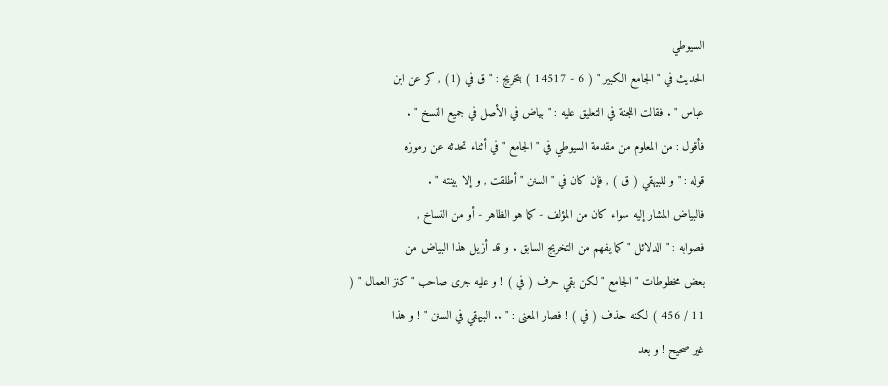السيوطي
الحديث في " الجامع الكبير " ( 6 - 14517 ) بتخريج : " ق في (1) , كر عن ابن
عباس " . فقالت اللجنة في التعليق عليه : " بياض في الأصل في جميع النسخ " .
فأقول : من المعلوم من مقدمة السيوطي في " الجامع " في أثناء تحدثه عن رموزه
قوله : " و للبيهقي ( ق ) , فإن كان في " السنن " أطلقت , و إلا بينته " .
فالبياض المشار إليه سواء كان من المؤلف - كما هو الظاهر - أو من النساخ ,
فصوابه : " الدلائل " كما يفهم من التخريج السابق . و قد أزيل هذا البياض من
بعض مخطوطات " الجامع " لكن بقي حرف ( في ) ! و عليه جرى صاحب " كنز العمال " (
11 / 456 ) لكنه حذف ( في ) ! فصار المعنى : " .. البيهقي في السنن " ! و هذا
غير صحيح ! و بعد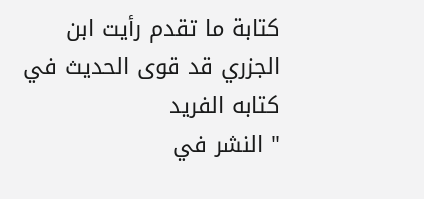كتابة ما تقدم رأيت ابن الجزري قد قوى الحديث في كتابه الفريد
" النشر في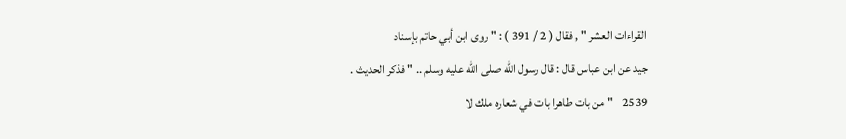القراءات العشر " , فقال ( 2 / 391 ) : " روى ابن أبي حاتم بإسناد
جيد عن ابن عباس قال : قال رسول الله صلى الله عليه وسلم .. " فذكر الحديث .
2539    " من بات طاهرا بات في شعاره ملك لا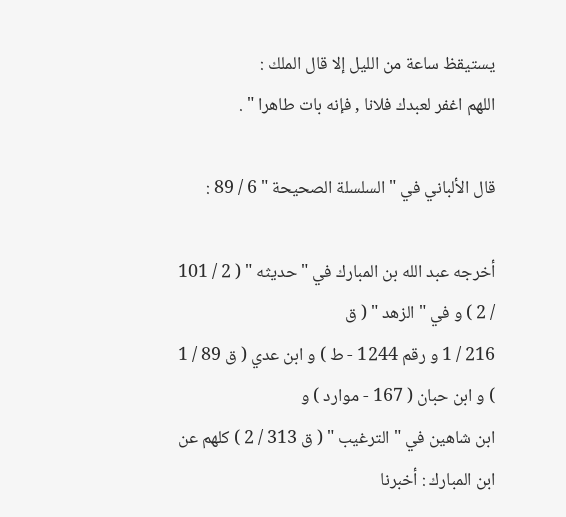يستيقظ ساعة من الليل إلا قال الملك :
اللهم اغفر لعبدك فلانا , فإنه بات طاهرا " .

قال الألباني في " السلسلة الصحيحة " 6 / 89 :

أخرجه عبد الله بن المبارك في " حديثه " ( 2 / 101 / 2 ) و في " الزهد " ( ق
216 / 1 و رقم 1244 - ط ) و ابن عدي ( ق 89 / 1 ) و ابن حبان ( 167 - موارد ) و
ابن شاهين في " الترغيب " ( ق 313 / 2 ) كلهم عن ابن المبارك : أخبرنا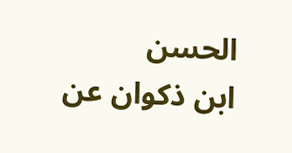الحسن
ابن ذكوان عن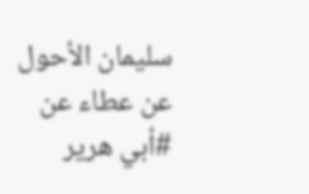سليمان الأحول عن عطاء عن #أبي هرير